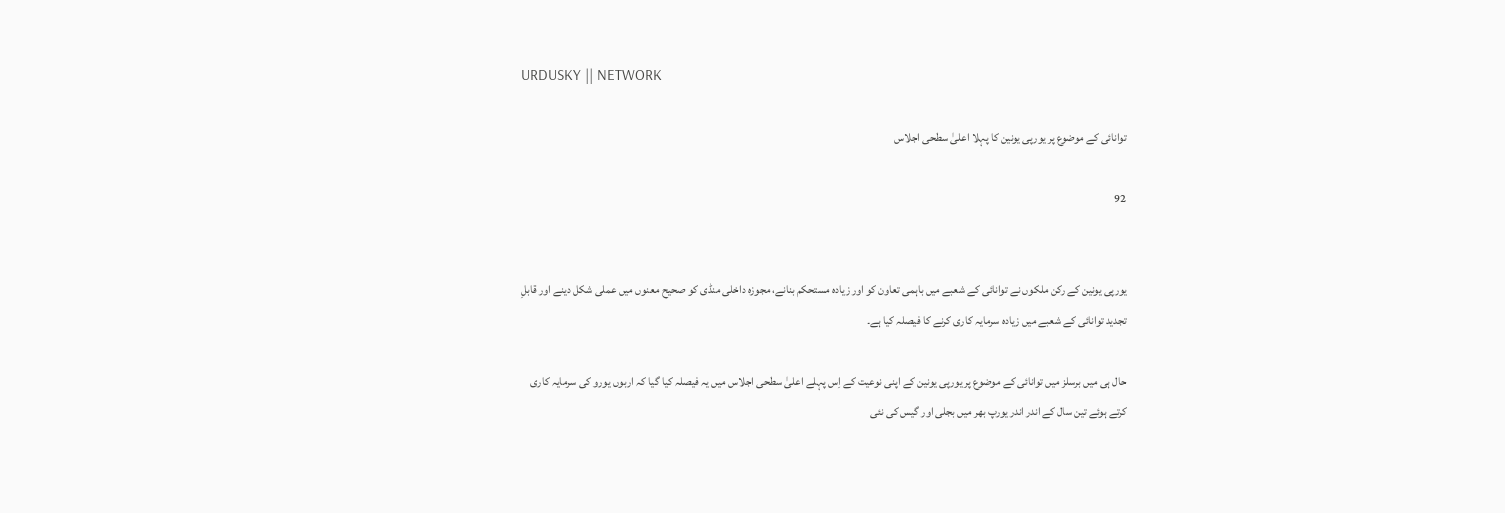URDUSKY || NETWORK

توانائی کے موضوع پر یورپی یونین کا پہلا اعلیٰ سطحی اجلاس

92


یورپی یونین کے رکن ملکوں نے توانائی کے شعبے میں باہمی تعاون کو اور زیادہ مستحکم بنانے، مجوزہ داخلی منڈی کو صحیح معنوں میں عملی شکل دینے اور قابلِ تجدید توانائی کے شعبے میں زیادہ سرمایہ کاری کرنے کا فیصلہ کیا ہے۔

حال ہی میں برسلز میں توانائی کے موضوع پر یورپی یونین کے اپنی نوعیت کے اِس پہلے اعلیٰ سطحی اجلاس میں یہ فیصلہ کیا گیا کہ اربوں یورو کی سرمایہ کاری کرتے ہوئے تین سال کے اندر اندر یورپ بھر میں بجلی اور گیس کی نئی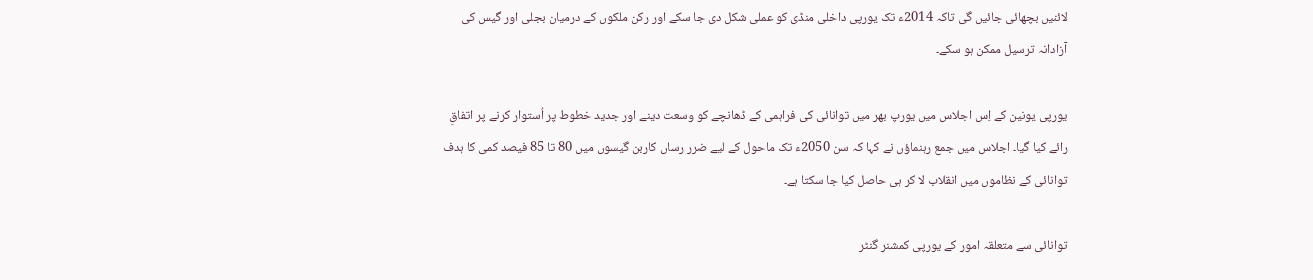لائنیں بچھائی جائیں گی تاکہ 2014ء تک یورپی داخلی منڈی کو عملی شکل دی جا سکے اور رکن ملکوں کے درمیان بجلی اور گیس کی آزادانہ ترسیل ممکن ہو سکے۔

یورپی یونین کے اِس اجلاس میں یورپ بھر میں توانائی کی فراہمی کے ڈھانچے کو وسعت دینے اور جدید خطوط پر اُستوار کرنے پر اتفاقِ رائے کیا گیا۔ اجلاس میں جمع رہنماؤں نے کہا کہ سن 2050ء تک ماحول کے لیے ضرر رساں کاربن گیسوں میں 80 تا 85 فیصد کمی کا ہدف توانائی کے نظاموں میں انقلاب لا کر ہی حاصل کیا جا سکتا ہے۔

توانائی سے متعلقہ امور کے یورپی کمشنر گنٹر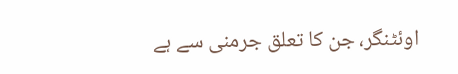اوئٹنگر، جن کا تعلق جرمنی سے ہے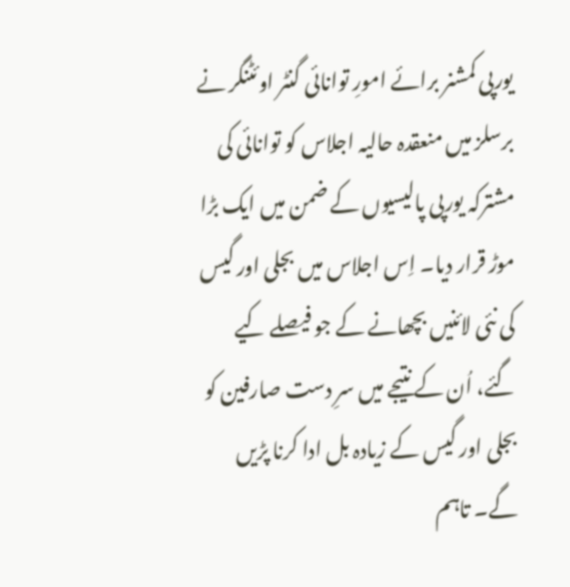یورپی کمشنر برائے امورِ توانائی گنٹر اوئٹنگر نے برسلز میں منعقدہ حالیہ اجلاس کو توانائی کی مشترکہ یورپی پالیسیوں کے ضمن میں ایک بڑا موڑ قرار دیا۔ اِس اجلاس میں بجلی اور گیس کی نئی لائنیں بچھانے کے جو فیصلے کیے گئے، اُن کے نتیجے میں سرِ دست صارفین کو بجلی اور گیس کے زیادہ بل ادا کرنا پڑیں گے۔ تاہم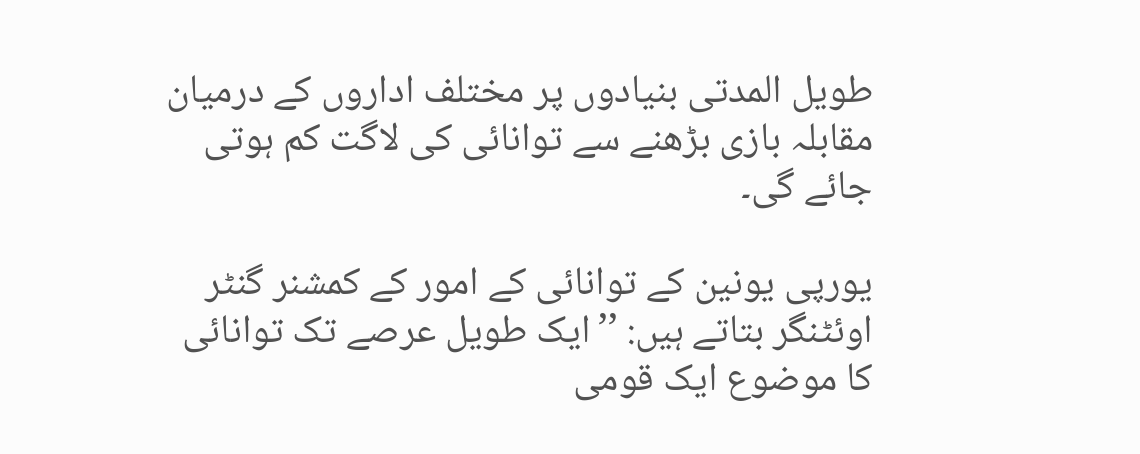طویل المدتی بنیادوں پر مختلف اداروں کے درمیان مقابلہ بازی بڑھنے سے توانائی کی لاگت کم ہوتی جائے گی۔

یورپی یونین کے توانائی کے امور کے کمشنر گنٹر اوئٹنگر بتاتے ہیں: ’’ایک طویل عرصے تک توانائی کا موضوع ایک قومی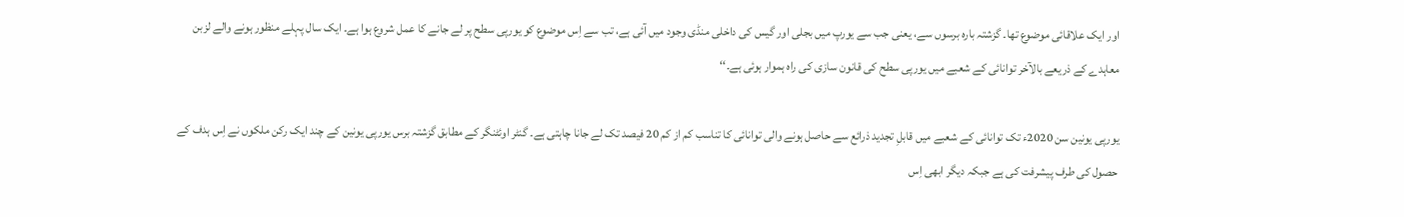اور ایک علاقائی موضوع تھا۔ گزشتہ بارہ برسوں سے، یعنی جب سے یورپ میں بجلی اور گیس کی داخلی منڈی وجود میں آئی ہے، تب سے اِس موضوع کو یورپی سطح پر لے جانے کا عمل شروع ہوا ہے۔ ایک سال پہلے منظور ہونے والے لزبن معاہدے کے ذریعے بالآخر توانائی کے شعبے میں یورپی سطح کی قانون سازی کی راہ ہموار ہوئی ہے۔‘‘

یورپی یونین سن 2020ء تک توانائی کے شعبے میں قابلِ تجدید ذرائع سے حاصل ہونے والی توانائی کا تناسب کم از کم 20 فیصد تک لے جانا چاہتی ہے۔ گنٹر اوئٹنگر کے مطابق گزشتہ برس یورپی یونین کے چند ایک رکن ملکوں نے اِس ہدف کے حصول کی طرف پیشرفت کی ہے جبکہ دیگر ابھی اِس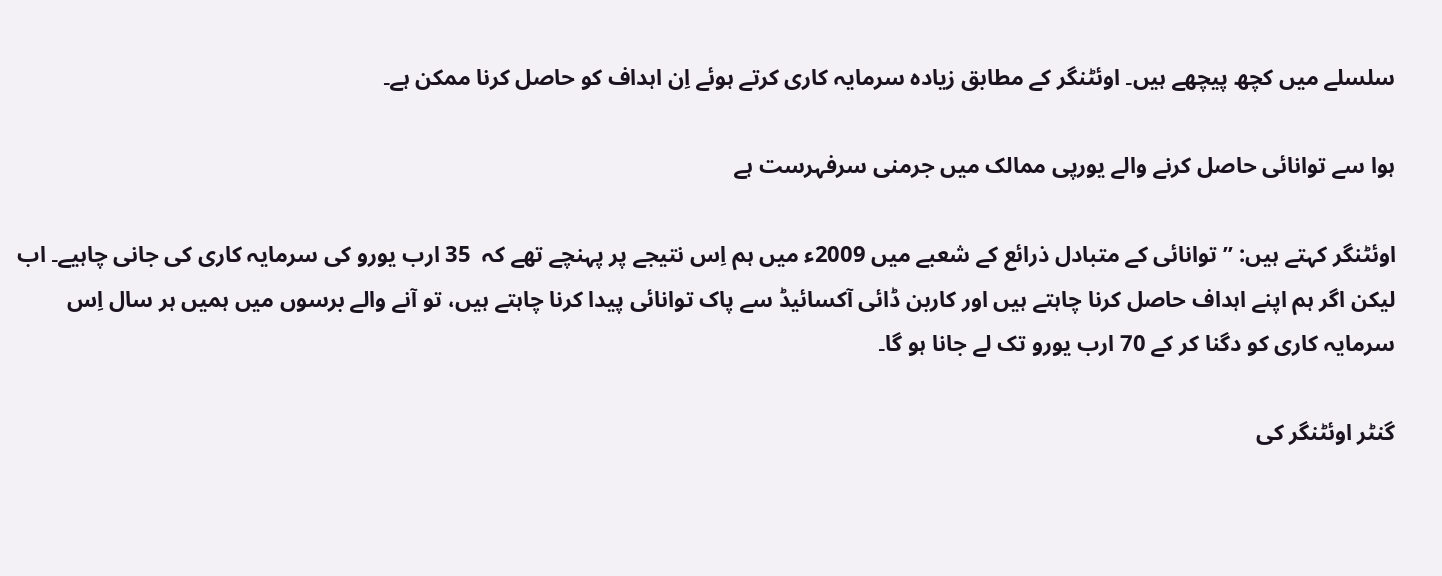سلسلے میں کچھ پیچھے ہیں۔ اوئٹنگر کے مطابق زیادہ سرمایہ کاری کرتے ہوئے اِن اہداف کو حاصل کرنا ممکن ہے۔

ہوا سے توانائی حاصل کرنے والے یورپی ممالک میں جرمنی سرفہرست ہے

اوئٹنگر کہتے ہیں: ’’توانائی کے متبادل ذرائع کے شعبے میں 2009ء میں ہم اِس نتیجے پر پہنچے تھے کہ  35 ارب یورو کی سرمایہ کاری کی جانی چاہیے۔ اب لیکن اگر ہم اپنے اہداف حاصل کرنا چاہتے ہیں اور کاربن ڈائی آکسائیڈ سے پاک توانائی پیدا کرنا چاہتے ہیں، تو آنے والے برسوں میں ہمیں ہر سال اِس سرمایہ کاری کو دگنا کر کے 70 ارب یورو تک لے جانا ہو گا۔

گنٹر اوئٹنگر کی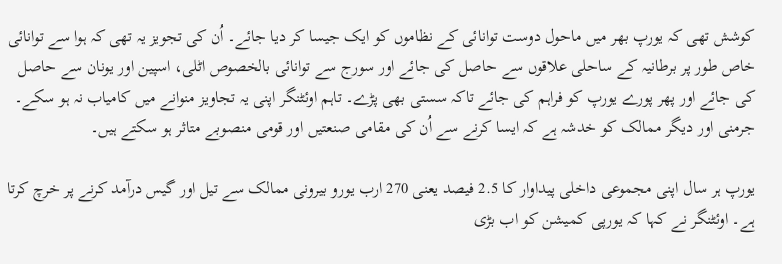کوشش تھی کہ یورپ بھر میں ماحول دوست توانائی کے نظاموں کو ایک جیسا کر دیا جائے۔ اُن کی تجویز یہ تھی کہ ہوا سے توانائی خاص طور پر برطانیہ کے ساحلی علاقوں سے حاصل کی جائے اور سورج سے توانائی بالخصوص اٹلی، اسپین اور یونان سے حاصل کی جائے اور پھر پورے یورپ کو فراہم کی جائے تاکہ سستی بھی پڑے۔ تاہم اوئٹنگر اپنی یہ تجاویز منوانے میں کامیاب نہ ہو سکے۔ جرمنی اور دیگر ممالک کو خدشہ ہے کہ ایسا کرنے سے اُن کی مقامی صنعتیں اور قومی منصوبے متاثر ہو سکتے ہیں۔

یورپ ہر سال اپنی مجموعی داخلی پیداوار کا 2.5 فیصد یعنی 270 ارب یورو بیرونی ممالک سے تیل اور گیس درآمد کرنے پر خرچ کرتا ہے۔ اوئٹنگر نے کہا کہ یورپی کمیشن کو اب بڑی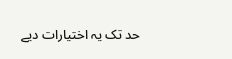حد تک یہ اختیارات دیے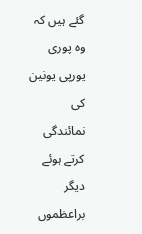گئے ہیں کہ وہ پوری یورپی یونین کی نمائندگی کرتے ہوئے دیگر براعظموں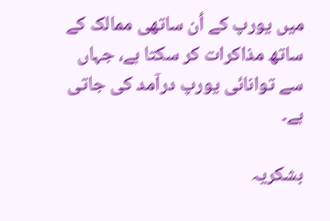میں یورپ کے اُن ساتھی ممالک کے ساتھ مذاکرات کر سکتا ہے، جہاں سے توانائی یورپ درآمد کی جاتی ہے۔

بشکریہ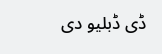ڈی ڈبلیو دی